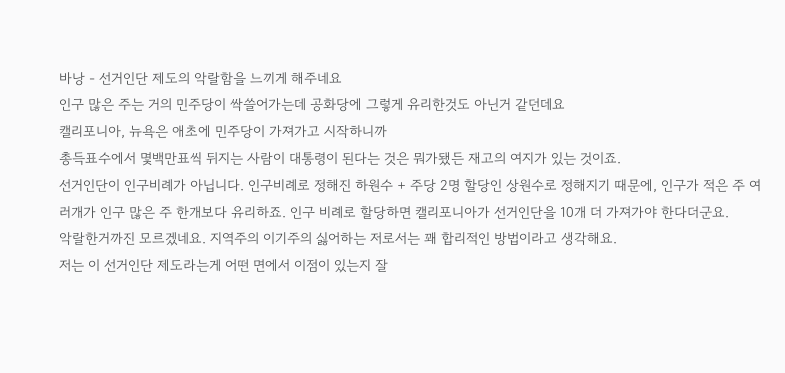바낭 - 선거인단 제도의 악랄함을 느끼게 해주네요
인구 많은 주는 거의 민주당이 싹쓸어가는데 공화당에 그렇게 유리한것도 아닌거 같던데요
캘리포니아, 뉴욕은 애초에 민주당이 가져가고 시작하니까
총득표수에서 몇백만표씩 뒤지는 사람이 대통령이 된다는 것은 뭐가됐든 재고의 여지가 있는 것이죠.
선거인단이 인구비례가 아닙니다. 인구비례로 정해진 하원수 + 주당 2명 할당인 상원수로 정해지기 때문에, 인구가 적은 주 여러개가 인구 많은 주 한개보다 유리하죠. 인구 비례로 할당하면 캘리포니아가 선거인단을 10개 더 가져가야 한다더군요.
악랄한거까진 모르겠네요. 지역주의 이기주의 싫어하는 저로서는 꽤 합리적인 방법이라고 생각해요.
저는 이 선거인단 제도라는게 어떤 면에서 이점이 있는지 잘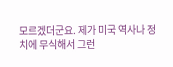모르겠더군요. 제가 미국 역사나 정치에 무식해서 그런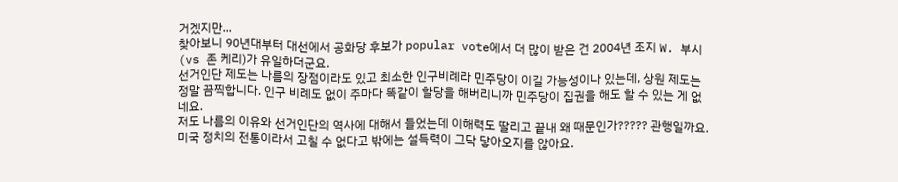거겠지만...
찾아보니 90년대부터 대선에서 공화당 후보가 popular vote에서 더 많이 받은 건 2004년 조지 W. 부시(vs 존 케리)가 유일하더군요.
선거인단 제도는 나름의 장점이라도 있고 최소한 인구비례라 민주당이 이길 가능성이나 있는데, 상원 제도는 정말 끔찍합니다. 인구 비례도 없이 주마다 똑같이 할당을 해버리니까 민주당이 집권을 해도 할 수 있는 게 없네요.
저도 나름의 이유와 선거인단의 역사에 대해서 들었는데 이해력도 딸리고 끝내 왜 때문인가????? 관행일까요.
미국 정치의 전통이라서 고칠 수 없다고 밖에는 설득력이 그닥 닿아오지를 않아요.